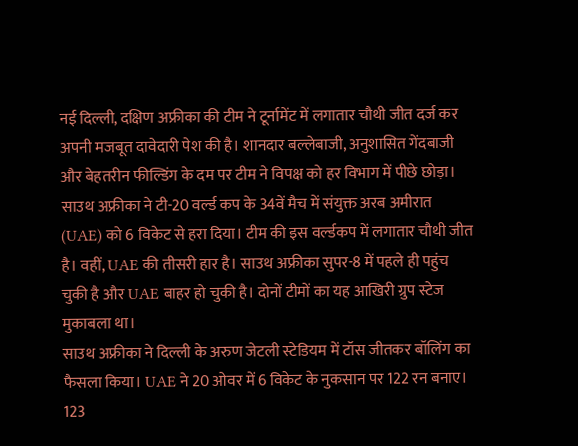नई दिल्ली, दक्षिण अफ्रीका की टीम ने टूर्नामेंट में लगातार चौथी जीत दर्ज कर अपनी मजबूत दावेदारी पेश की है। शानदार बल्लेबाजी, अनुशासित गेंदबाजी और बेहतरीन फील्डिंग के दम पर टीम ने विपक्ष को हर विभाग में पीछे छोड़ा।
साउथ अफ्रीका ने टी-20 वर्ल्ड कप के 34वें मैच में संयुक्त अरब अमीरात (UAE) को 6 विकेट से हरा दिया। टीम की इस वर्ल्डकप में लगातार चौथी जीत है। वहीं, UAE की तीसरी हार है। साउथ अफ्रीका सुपर-8 में पहले ही पहुंच चुकी है और UAE बाहर हो चुकी है। दोनों टीमों का यह आखिरी ग्रुप स्टेज मुकाबला था।
साउथ अफ्रीका ने दिल्ली के अरुण जेटली स्टेडियम में टॉस जीतकर बॉलिंग का फैसला किया। UAE ने 20 ओवर में 6 विकेट के नुकसान पर 122 रन बनाए। 123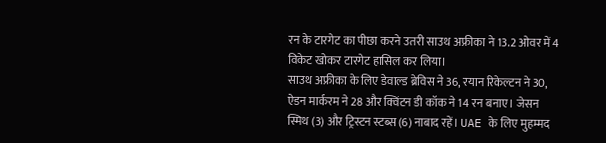रन के टारगेट का पीछा करने उतरी साउथ अफ्रीका ने 13.2 ओवर में 4 विकेट खोकर टारगेट हासिल कर लिया।
साउथ अफ्रीका के लिए डेवाल्ड ब्रेविस ने 36, रयान रिकेल्टन ने 30, ऐडन मार्करम ने 28 और क्विंटन डी कॉक ने 14 रन बनाए। जेसन स्मिथ (3) और ट्रिस्टन स्टब्स (6) नाबाद रहें। UAE के लिए मुहम्मद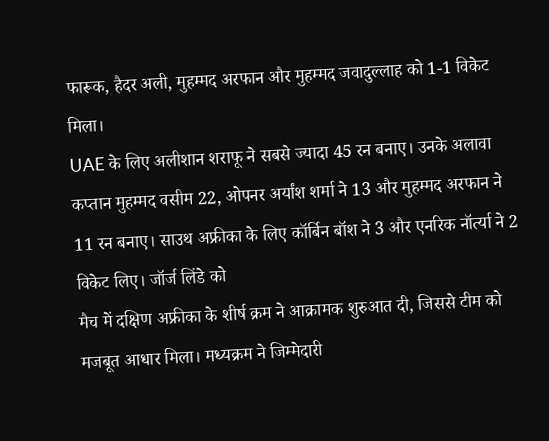फारूक, हैदर अली, मुहम्मद अरफान और मुहम्मद जवादुल्लाह को 1-1 विकेट मिला।
UAE के लिए अलीशान शराफू ने सबसे ज्यादा 45 रन बनाए। उनके अलावा कप्तान मुहम्मद वसीम 22, ओपनर अर्यांश शर्मा ने 13 और मुहम्मद अरफान ने 11 रन बनाए। साउथ अफ्रीका के लिए कॉर्बिन बॉश ने 3 और एनरिक नॉर्त्या ने 2 विकेट लिए। जॉर्ज लिंडे को
मैच में दक्षिण अफ्रीका के शीर्ष क्रम ने आक्रामक शुरुआत दी, जिससे टीम को मजबूत आधार मिला। मध्यक्रम ने जिम्मेदारी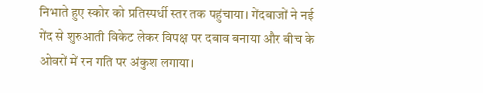निभाते हुए स्कोर को प्रतिस्पर्धी स्तर तक पहुंचाया। गेंदबाजों ने नई गेंद से शुरुआती विकेट लेकर विपक्ष पर दबाव बनाया और बीच के ओवरों में रन गति पर अंकुश लगाया।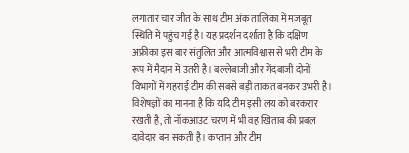लगातार चार जीत के साथ टीम अंक तालिका में मजबूत स्थिति में पहुंच गई है। यह प्रदर्शन दर्शाता है कि दक्षिण अफ्रीका इस बार संतुलित और आत्मविश्वास से भरी टीम के रूप में मैदान में उतरी है। बल्लेबाजी और गेंदबाजी दोनों विभागों में गहराई टीम की सबसे बड़ी ताकत बनकर उभरी है।
विशेषज्ञों का मानना है कि यदि टीम इसी लय को बरकरार रखती है, तो नॉकआउट चरण में भी वह खिताब की प्रबल दावेदार बन सकती है। कप्तान और टीम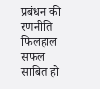प्रबंधन की रणनीति फिलहाल सफल साबित हो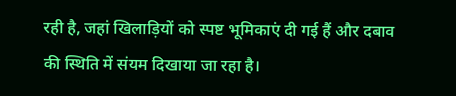रही है, जहां खिलाड़ियों को स्पष्ट भूमिकाएं दी गई हैं और दबाव की स्थिति में संयम दिखाया जा रहा है।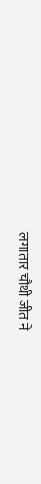लगातार चौथी जीत ने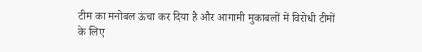टीम का मनोबल ऊंचा कर दिया है और आगामी मुकाबलों में विरोधी टीमों के लिए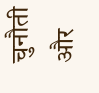चुनौती और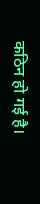कठिन हो गई है।